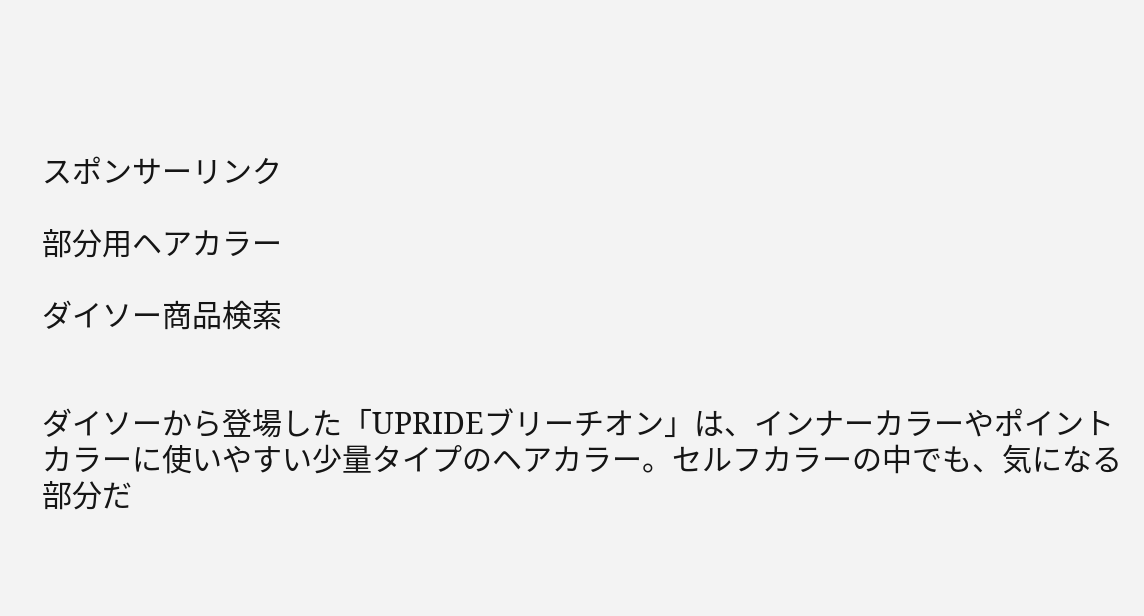スポンサーリンク

部分用ヘアカラー

ダイソー商品検索


ダイソーから登場した「UPRIDEブリーチオン」は、インナーカラーやポイントカラーに使いやすい少量タイプのヘアカラー。セルフカラーの中でも、気になる部分だ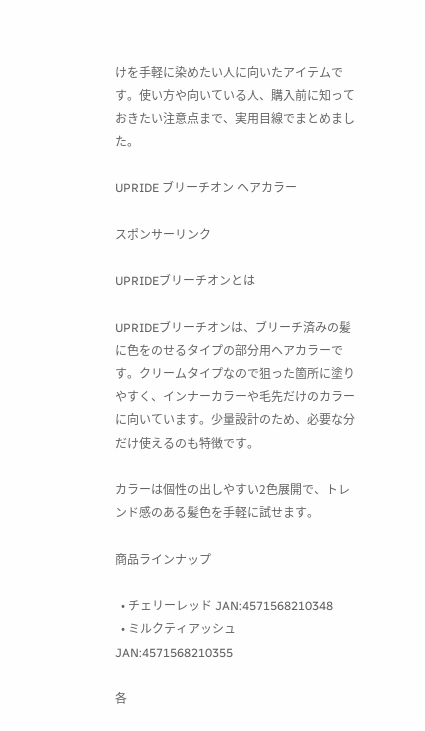けを手軽に染めたい人に向いたアイテムです。使い方や向いている人、購入前に知っておきたい注意点まで、実用目線でまとめました。

UPRIDE ブリーチオン ヘアカラー

スポンサーリンク

UPRIDEブリーチオンとは

UPRIDEブリーチオンは、ブリーチ済みの髪に色をのせるタイプの部分用ヘアカラーです。クリームタイプなので狙った箇所に塗りやすく、インナーカラーや毛先だけのカラーに向いています。少量設計のため、必要な分だけ使えるのも特徴です。

カラーは個性の出しやすい2色展開で、トレンド感のある髪色を手軽に試せます。

商品ラインナップ

  • チェリーレッド JAN:4571568210348
  • ミルクティアッシュ JAN:4571568210355

各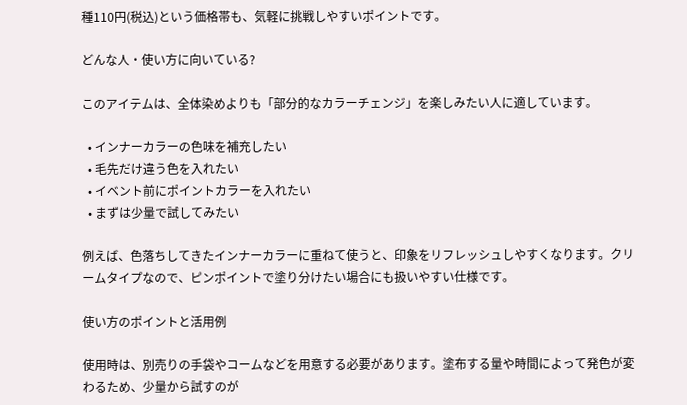種110円(税込)という価格帯も、気軽に挑戦しやすいポイントです。

どんな人・使い方に向いている?

このアイテムは、全体染めよりも「部分的なカラーチェンジ」を楽しみたい人に適しています。

  • インナーカラーの色味を補充したい
  • 毛先だけ違う色を入れたい
  • イベント前にポイントカラーを入れたい
  • まずは少量で試してみたい

例えば、色落ちしてきたインナーカラーに重ねて使うと、印象をリフレッシュしやすくなります。クリームタイプなので、ピンポイントで塗り分けたい場合にも扱いやすい仕様です。

使い方のポイントと活用例

使用時は、別売りの手袋やコームなどを用意する必要があります。塗布する量や時間によって発色が変わるため、少量から試すのが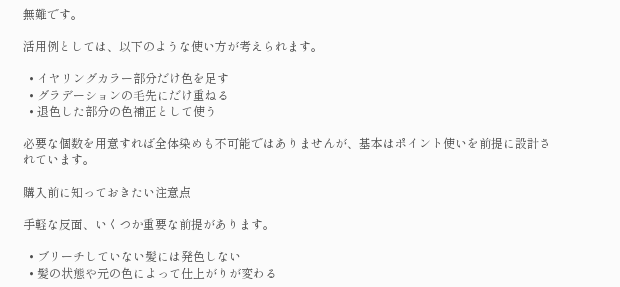無難です。

活用例としては、以下のような使い方が考えられます。

  • イヤリングカラー部分だけ色を足す
  • グラデーションの毛先にだけ重ねる
  • 退色した部分の色補正として使う

必要な個数を用意すれば全体染めも不可能ではありませんが、基本はポイント使いを前提に設計されています。

購入前に知っておきたい注意点

手軽な反面、いくつか重要な前提があります。

  • ブリーチしていない髪には発色しない
  • 髪の状態や元の色によって仕上がりが変わる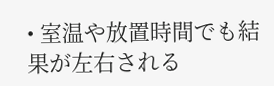• 室温や放置時間でも結果が左右される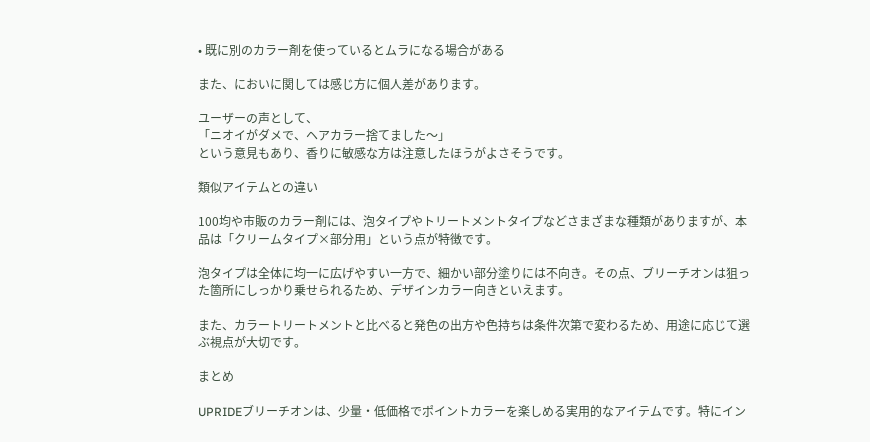• 既に別のカラー剤を使っているとムラになる場合がある

また、においに関しては感じ方に個人差があります。

ユーザーの声として、
「ニオイがダメで、ヘアカラー捨てました〜」
という意見もあり、香りに敏感な方は注意したほうがよさそうです。

類似アイテムとの違い

100均や市販のカラー剤には、泡タイプやトリートメントタイプなどさまざまな種類がありますが、本品は「クリームタイプ×部分用」という点が特徴です。

泡タイプは全体に均一に広げやすい一方で、細かい部分塗りには不向き。その点、ブリーチオンは狙った箇所にしっかり乗せられるため、デザインカラー向きといえます。

また、カラートリートメントと比べると発色の出方や色持ちは条件次第で変わるため、用途に応じて選ぶ視点が大切です。

まとめ

UPRIDEブリーチオンは、少量・低価格でポイントカラーを楽しめる実用的なアイテムです。特にイン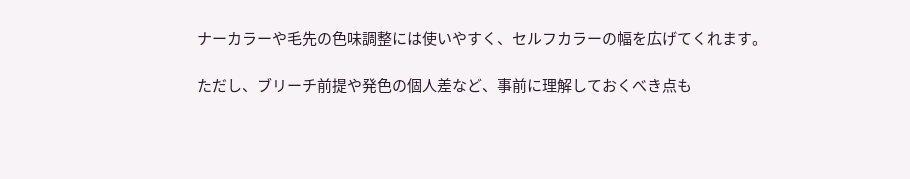ナーカラーや毛先の色味調整には使いやすく、セルフカラーの幅を広げてくれます。

ただし、ブリーチ前提や発色の個人差など、事前に理解しておくべき点も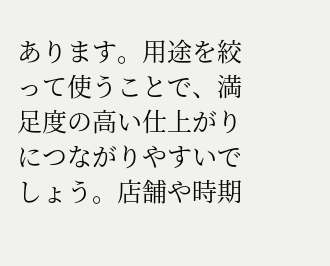あります。用途を絞って使うことで、満足度の高い仕上がりにつながりやすいでしょう。店舗や時期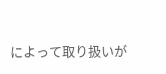によって取り扱いが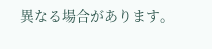異なる場合があります。